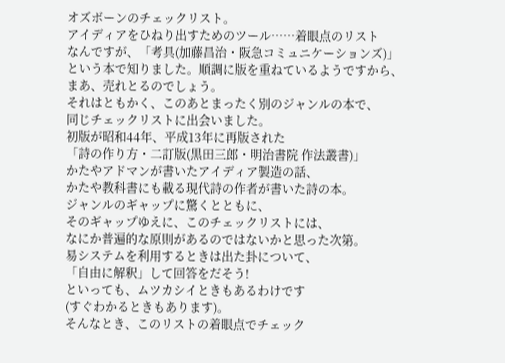オズボーンのチェックリスト。
アイディアをひねり出すためのツール……着眼点のリスト
なんですが、「考具(加藤昌治・阪急コミュニケーションズ)」
という本で知りました。順調に版を重ねているようですから、
まあ、売れとるのでしょう。
それはともかく、このあとまったく別のジャンルの本で、
同じチェックリストに出会いました。
初版が昭和44年、平成13年に再版された
「詩の作り方・二訂版(黒田三郎・明治書院 作法叢書)」
かたやアドマンが書いたアイディア製造の話、
かたや教科書にも載る現代詩の作者が書いた詩の本。
ジャンルのギャップに驚くとともに、
そのギャップゆえに、このチェックリストには、
なにか普遍的な原則があるのではないかと思った次第。
易システムを利用するときは出た卦について、
「自由に解釈」して回答をだそう!
といっても、ムツカシイときもあるわけです
(すぐわかるときもあります)。
そんなとき、このリストの着眼点でチェック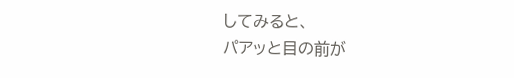してみると、
パアッと目の前が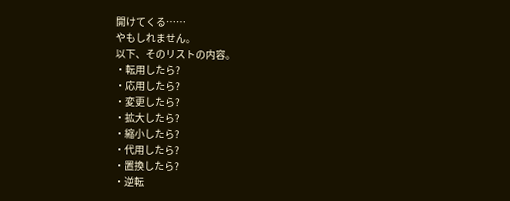開けてくる……
やもしれません。
以下、そのリストの内容。
・転用したら?
・応用したら?
・変更したら?
・拡大したら?
・縮小したら?
・代用したら?
・置換したら?
・逆転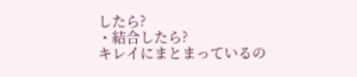したら?
・結合したら?
キレイにまとまっているの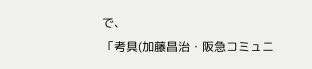で、
「考具(加藤昌治・阪急コミュニ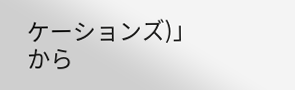ケーションズ)」
から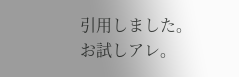引用しました。
お試しアレ。